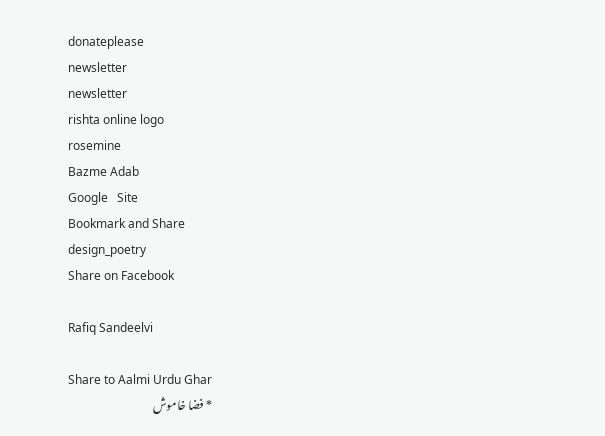donateplease
newsletter
newsletter
rishta online logo
rosemine
Bazme Adab
Google   Site
Bookmark and Share
design_poetry
Share on Facebook

Rafiq Sandeelvi

Share to Aalmi Urdu Ghar
* فضا خاموش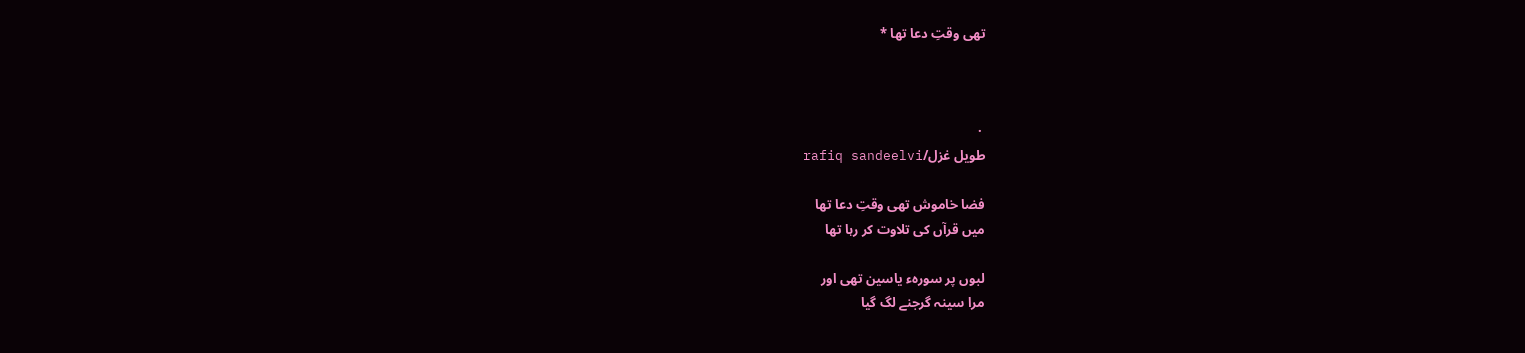تھی وقتِ دعا تھا *



 ·
طویل غزل/rafiq sandeelvi

فضا خاموش تھی وقتِ دعا تھا
میں قرآں کی تلاوت کر رہا تھا

لبوں پر سورہء یاسین تھی اور
مرا سینہ گرجنے لگ گیا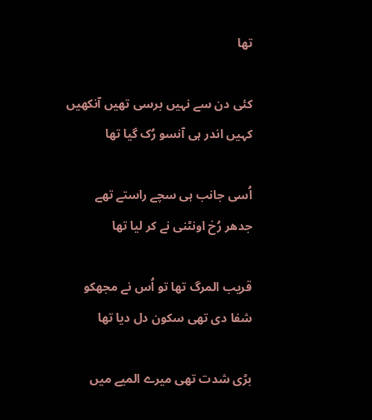تھا

کئی دن سے نہیں برسی تھیں آنکھیں
کہیں اندر ہی آنسو رُک گیا تھا

اُسی جانب ہی سچے راستے تھے
جدھر رُخ اونٹنی نے کر لیا تھا

قریب المرگ تھا تو اُس نے مجھکو
شفا دی تھی سکون دل دیا تھا

بڑی شدت تھی میرے المیے میں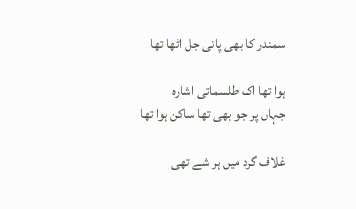سمندر کا بھی پانی جل اٹھا تھا

ہوا تھا اک طلسماتی اشارہ
جہاں پر جو بھی تھا ساکن ہوا تھا

غلاف گرد میں ہر شے تھی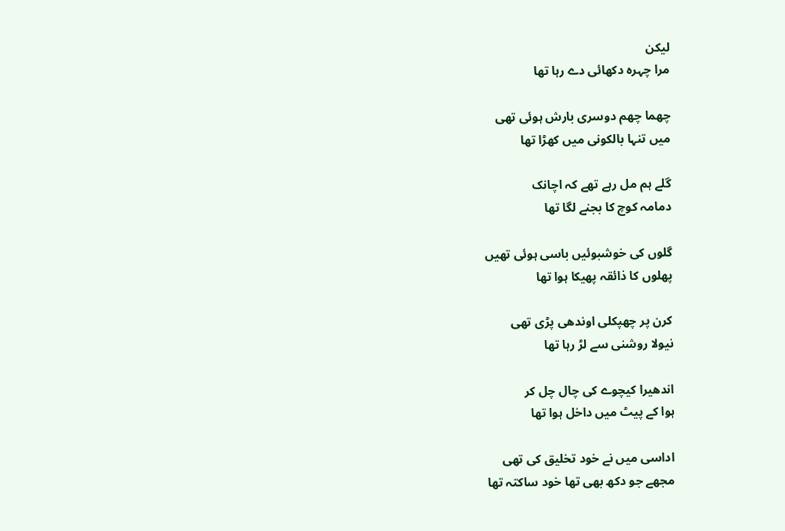لیکن
مرا چہرہ دکھائی دے رہا تھا

چھما چھم دوسری بارش ہوئی تھی
میں تنہا بالکونی میں کھڑا تھا

گلے ہم مل رہے تھے کہ اچانک
دمامہ کوچ کا بجنے لگا تھا

گلوں کی خوشبوئیں باسی ہوئی تھیں
پھلوں کا ذائقہ پھیکا ہوا تھا

کرن پر چھپکلی اوندھی پڑی تھی
نیولا روشنی سے لڑ رہا تھا

اندھیرا کیچوے کی چال چل کر
ہوا کے پیٹ میں داخل ہوا تھا

اداسی میں نے خود تخلیق کی تھی
مجھے جو دکھ بھی تھا خود ساکتہ تھا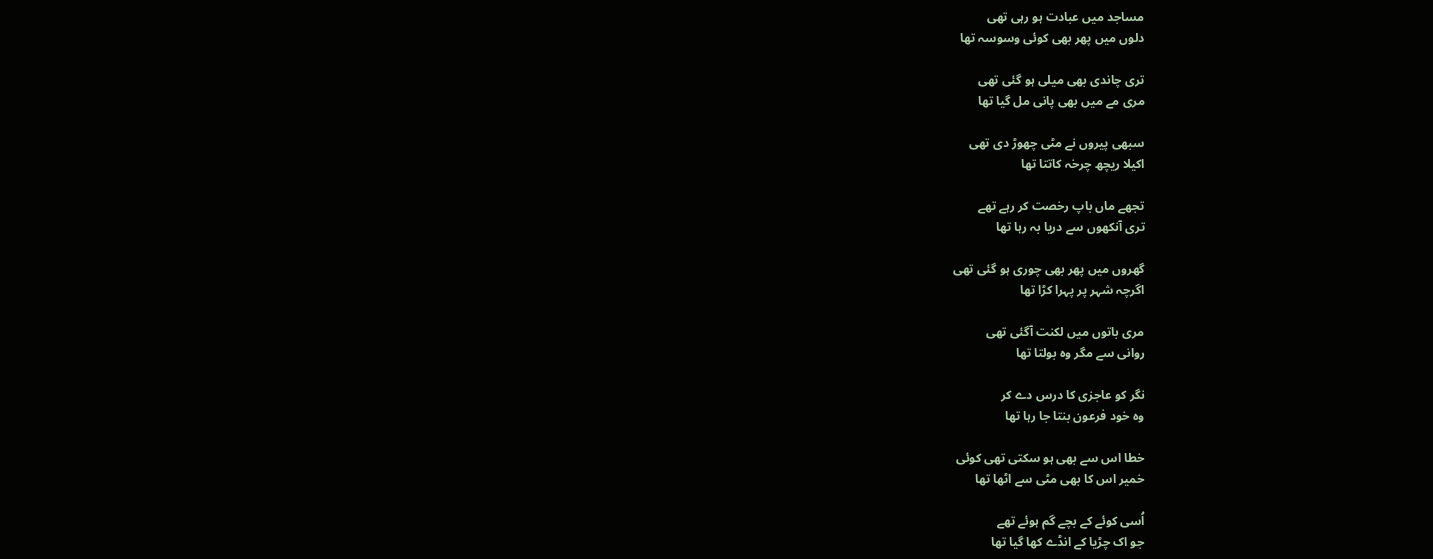مساجد میں عبادت ہو رہی تھی
دلوں میں پھر بھی کوئی وسوسہ تھا

تری چاندی بھی میلی ہو گئی تھی
مری مے میں بھی پانی مل گیا تھا

سبھی پیروں نے مٹی چھوڑ دی تھی
اکیلا ریچھ چرخہ کاتتا تھا

تجھے ماں باپ رخصت کر رہے تھے
تری آنکھوں سے دریا بہ رہا تھا

گھروں میں پھر بھی چوری ہو گئی تھی
اگرچہ شہر پر پہرا کڑا تھا

مری باتوں میں لکنت آگئی تھی
روانی سے مگر وہ بولتا تھا

نگر کو عاجزی کا درس دے کر
وہ خود فرعون بنتا جا رہا تھا

خطا اس سے بھی ہو سکتی تھی کوئی
خمیر اس کا بھی مٹی سے اٹھا تھا

اُسی کوئے کے بچے گم ہوئے تھے
جو اک چڑیا کے انڈے کھا گیا تھا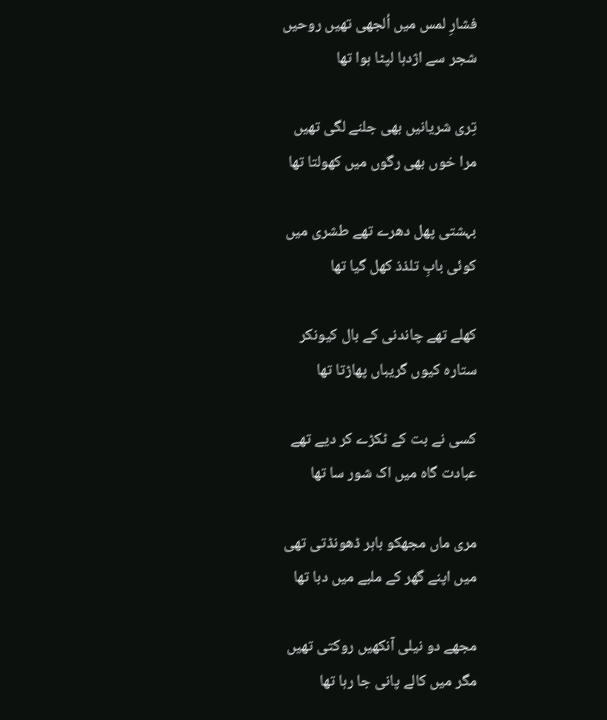فشارِ لمس میں اُلجھی تھیں روحیں
شجر سے اژدہا لپٹا ہوا تھا

تِری شریانیں بھی جلنے لگی تھیں
مرا خوں بھی رگوں میں کھولتا تھا

بہشتی پھل دھرے تھے طشری میں
کوئی بابِ تلذذ کھل گیا تھا

کھلے تھے چاندنی کے بال کیونکر
ستارہ کیوں گریباں پھاڑتا تھا

کسی نے بت کے ٹکڑے کر دیے تھے
عبادت گاہ میں اک شور سا تھا

مری ماں مجھکو باہر ڈھونڈتی تھی
میں اپنے گھر کے ملبے میں دبا تھا

مجھے دو نیلی آنکھیں روکتی تھیں
مگر میں کالے پانی جا رہا تھا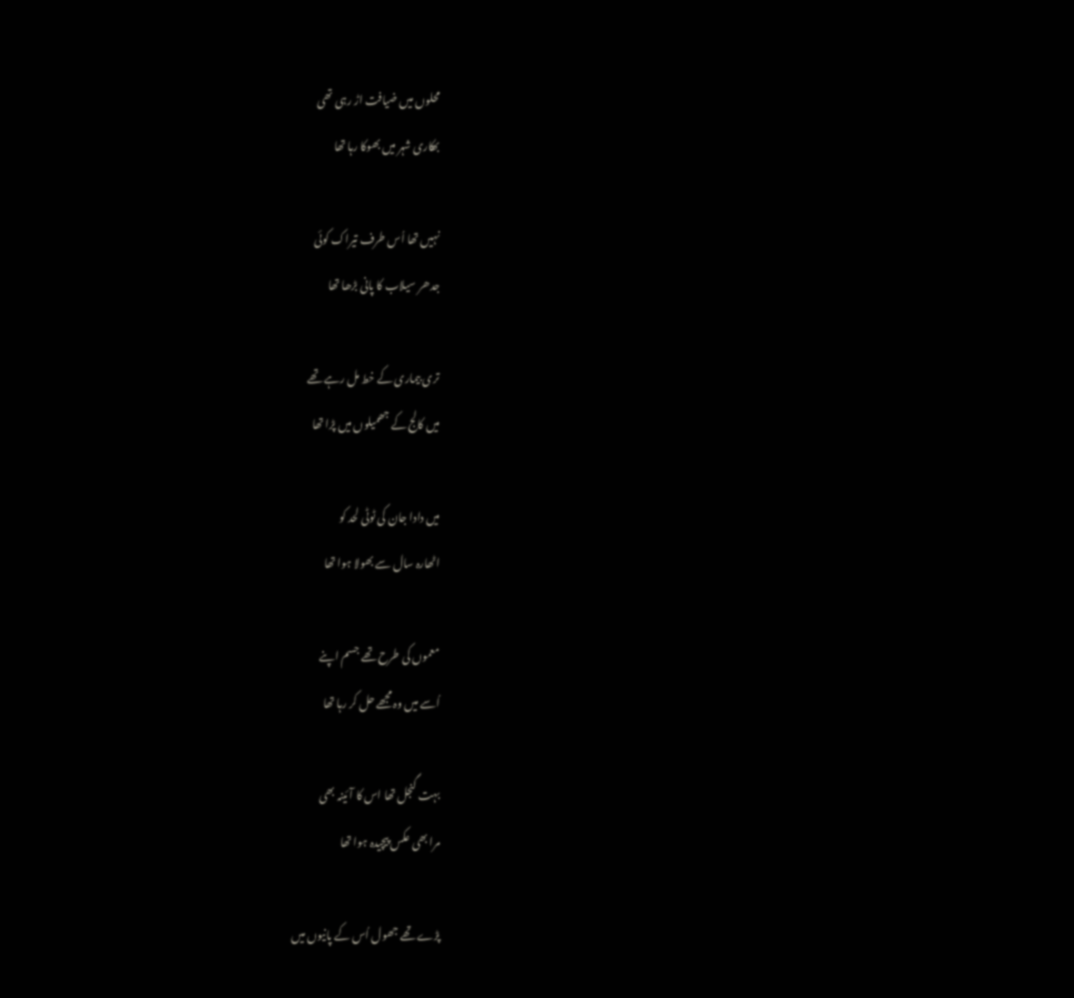محلوں میں ضیافت اڑ رہی تھی
بھکاری شہر میں بھوکا رہا تھا

نہیں تھا اُس طرف تیراک کوئی
جدھر سیلاب کا پانی بڑھا تھا

تری بیماری کے خط مل رہے تھے
میں کالج کے جھمیلوں میں پڑا تھا

میں دادا جان کی ٹوٹی لحد کو
اٹھارہ سال سے بھولا ہوا تھا

معموں کی طرح تھے جسم اپنے
اُسے میں وہ مجھے حل کر رہا تھا

بہت گنجل تھا اس کا آئینہ بھی
مرا بھی عکس پیچیدہ ہوا تھا

پڑے تھے جھول اُس کے پانیوں میں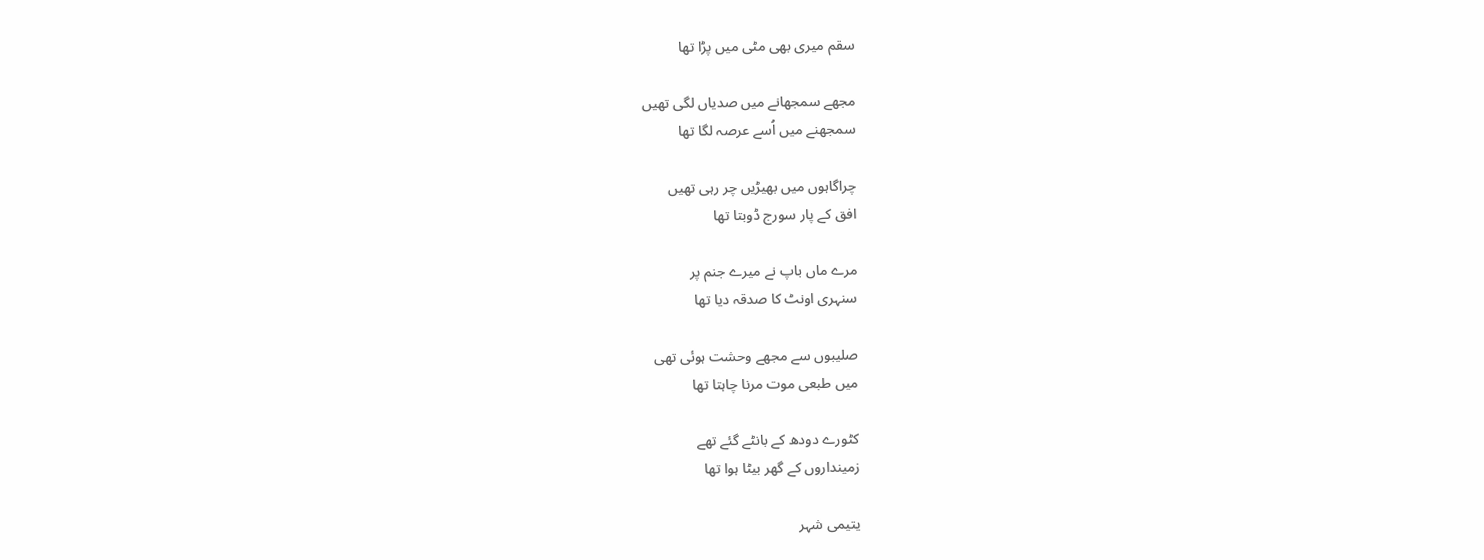سقم میری بھی مٹی میں پڑا تھا

مجھے سمجھانے میں صدیاں لگی تھیں
سمجھنے میں اُسے عرصہ لگا تھا

چراگاہوں میں بھیڑیں چر رہی تھیں
افق کے پار سورج ڈوبتا تھا

مرے ماں باپ نے میرے جنم پر
سنہری اونٹ کا صدقہ دیا تھا

صلیبوں سے مجھے وحشت ہوئی تھی
میں طبعی موت مرنا چاہتا تھا

کٹورے دودھ کے بانٹے گئے تھے
زمینداروں کے گھر بیٹا ہوا تھا

یتیمی شہر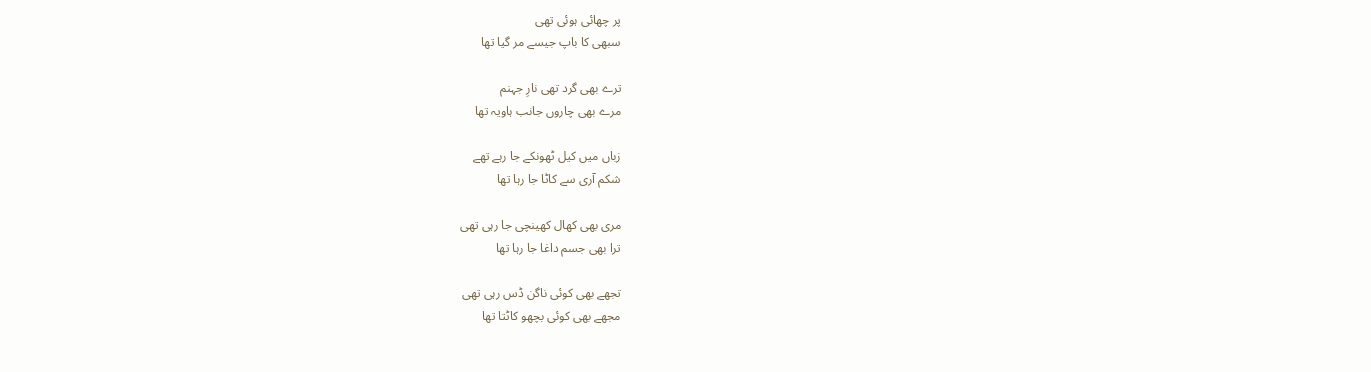پر چھائی ہوئی تھی
سبھی کا باپ جیسے مر گیا تھا

ترے بھی گرد تھی نارِ جہنم
مرے بھی چاروں جانب ہاویہ تھا

زباں میں کیل ٹھونکے جا رہے تھے
شکم آری سے کاٹا جا رہا تھا

مری بھی کھال کھینچی جا رہی تھی
ترا بھی جسم داغا جا رہا تھا

تجھے بھی کوئی ناگن ڈس رہی تھی
مجھے بھی کوئی بچھو کاٹتا تھا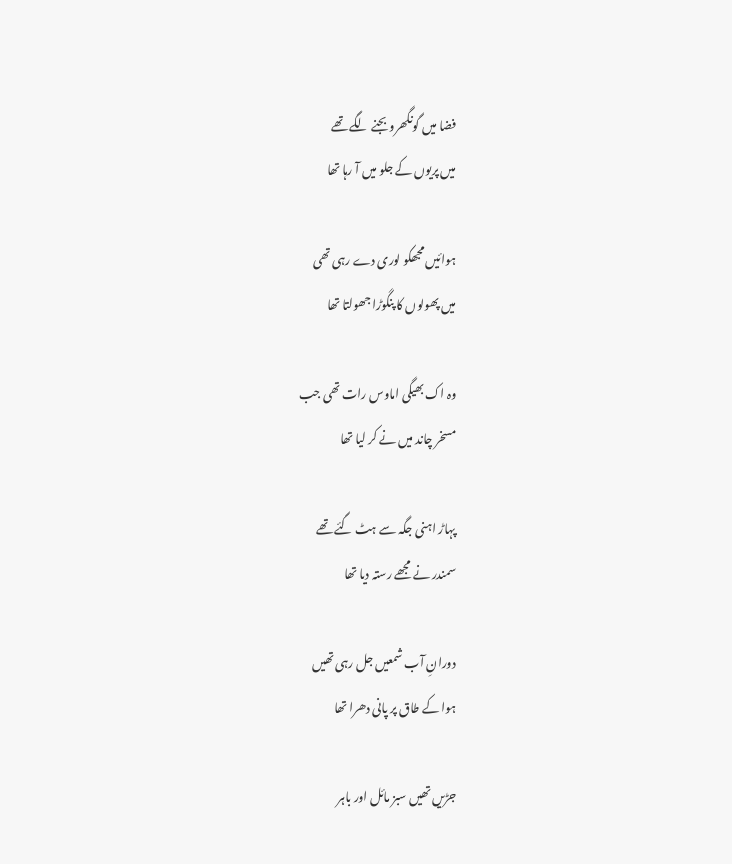فضا میں گونگھرو بجنے لگے تھے
میں پریوں کے جلو میں آ رہا تھا

ہوائیں مجھکو لوری دے رہی تھی
میں پھولوں کا پنگوڑا جھولتا تھا

وہ اک بھیگی اماوس رات تھی جب
مسخر چاند میں نے کر لیا تھا

پہاڑ اہنی جگہ سے ہٹ گئے تھے
سمندر نے مجھے رستہ دیا تھا

دورانِ آب شمعیں جل رہی تھیں
ہوا کے طاق پر پانی دھرا تھا

جڑیں تھیں سبز مائل اور باہر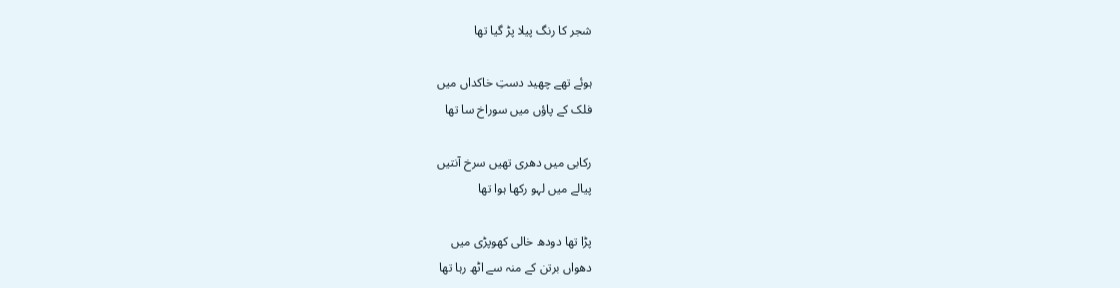شجر کا رنگ پیلا پڑ گیا تھا

ہوئے تھے چھید دستِ خاکداں میں
فلک کے پاؤں میں سوراخ سا تھا

رکابی میں دھری تھیں سرخ آنتیں
پیالے میں لہو رکھا ہوا تھا

پڑا تھا دودھ خالی کھوپڑی میں
دھواں برتن کے منہ سے اٹھ رہا تھا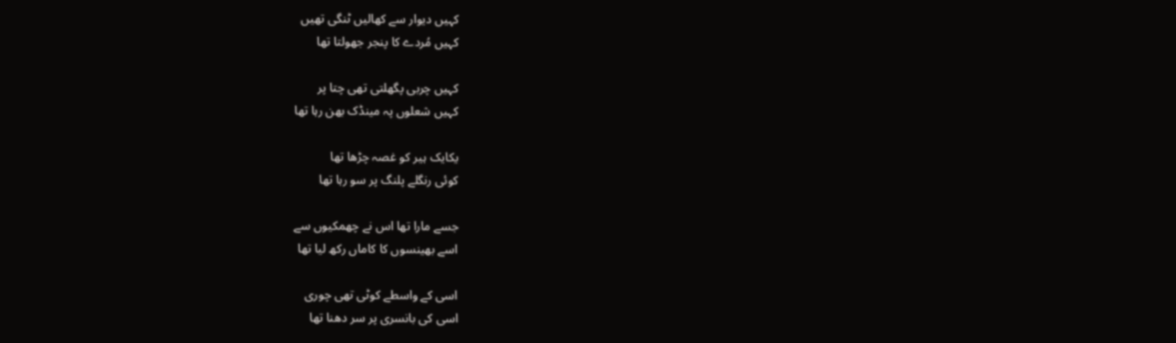کہیں دیوار سے کھالیں ٹنگی تھیں
کہیں مُردے کا پنجر جھولتا تھا

کہیں چربی پگھلتی تھی چتا پر
کہیں شعلوں پہ مینڈک بھن رہا تھا

یکایک ہیر کو غصہ چڑھا تھا
کوئی رنگلے پلنگ پر سو رہا تھا

جسے مارا تھا اس نے چھمکیوں سے
اسے بھینسوں کا کاماں رکھ لیا تھا

اسی کے واسطے کوٹی تھی چوری
اسی کی بانسری پر سر دھنا تھا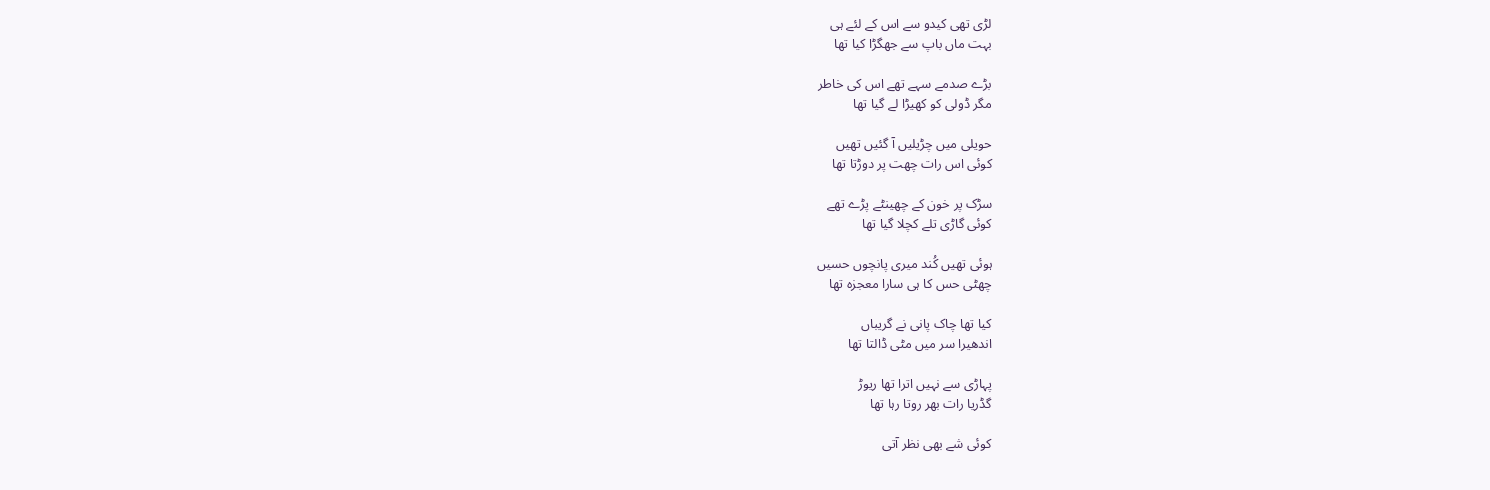لڑی تھی کیدو سے اس کے لئے ہی
بہت ماں باپ سے جھگڑا کیا تھا

بڑے صدمے سہے تھے اس کی خاطر
مگر ڈولی کو کھیڑا لے گیا تھا

حویلی میں چڑیلیں آ گئیں تھیں
کوئی اس رات چھت پر دوڑتا تھا

سڑک پر خون کے چھینٹے پڑے تھے
کوئی گاڑی تلے کچلا گیا تھا

ہوئی تھیں کُند میری پانچوں حسیں
چھٹی حس کا ہی سارا معجزہ تھا

کیا تھا چاک پانی نے گریباں
اندھیرا سر میں مٹی ڈالتا تھا

پہاڑی سے نہیں اترا تھا ریوڑ
گڈریا رات بھر روتا رہا تھا

کوئی شے بھی نظر آتی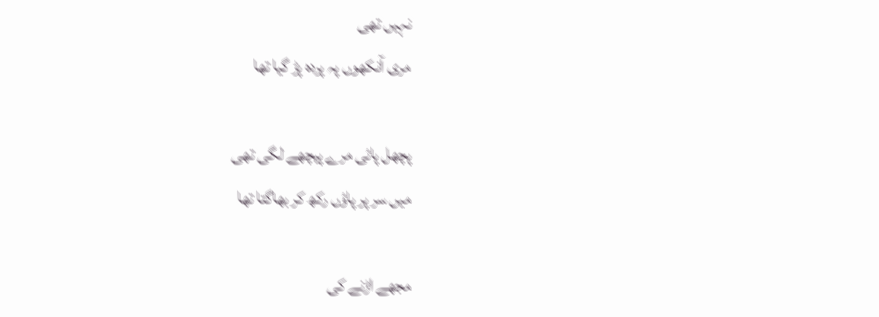نہیں تھی
مری آنکھوں پہ پردہ پڑ گیا تھا

پچھل پائی مرے پیچھے لگی تھی
میں سر پر پاؤں رکھ کر بھاگتا تھا

مجھے اڑنے کی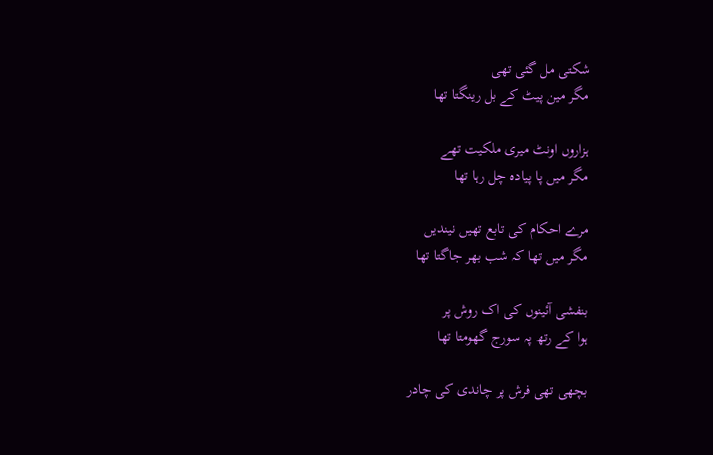شکتی مل گئی تھی
مگر مین پیٹ کے بل رینگتا تھا

ہزاروں اونٹ میری ملکیت تھے
مگر میں پا پیادہ چل رہا تھا

مرے احکام کی تابع تھیں نیندیں
مگر میں تھا کہ شب بھر جاگتا تھا

بنفشی آئینوں کی اک روش پر
ہوا کے رتھ پہ سورج گھومتا تھا

بچھی تھی فرش پر چاندی کی چادر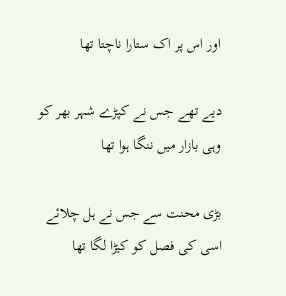اور اس پر اک ستارا ناچتا تھا

دیے تھے جس نے کپڑے شہر بھر کو
وہی بازار میں ننگا ہوا تھا

بڑی محنت سے جس نے ہل چلائے
اسی کی فصل کو کیڑا لگا تھا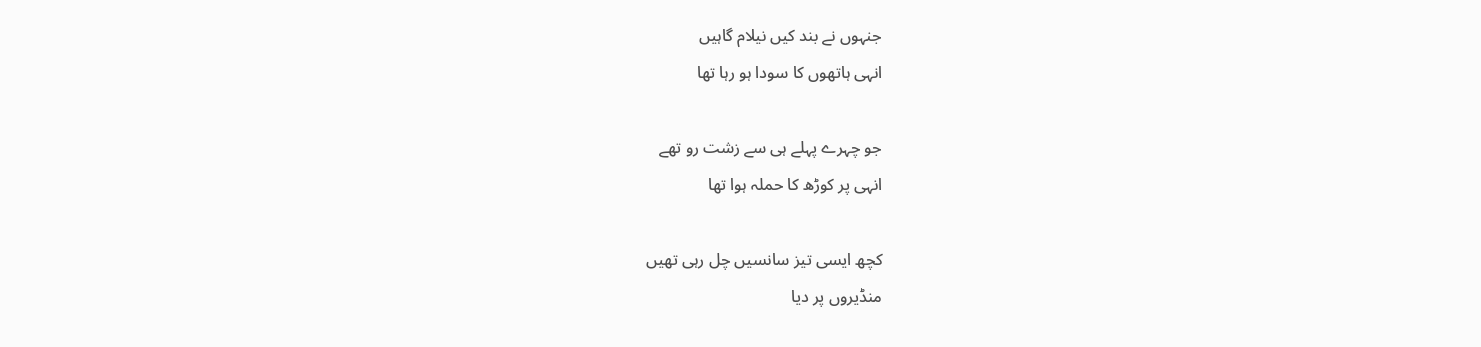جنہوں نے بند کیں نیلام گاہیں
انہی ہاتھوں کا سودا ہو رہا تھا

جو چہرے پہلے ہی سے زشت رو تھے
انہی پر کوڑھ کا حملہ ہوا تھا

کچھ ایسی تیز سانسیں چل رہی تھیں
منڈیروں پر دیا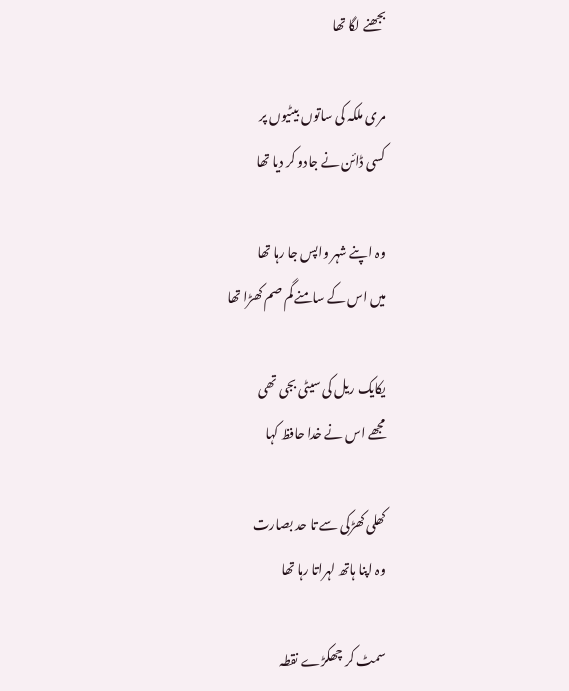بجھنے لگا تھا

مری ملکہ کی ساتوں بیٹیوں پر
کسی ڈائن نے جادو کر دیا تھا

وہ اپنے شہر واپس جا رہا تھا
میں اس کے سامنے گم صم کھڑا تھا

یکایک ریل کی سیٹی بجی تھی
مجھے اس نے خدا حافظ کہا

کھلی کھڑکی سے تا حد بصارت
وہ اپنا ہاتھ لہراتا رہا تھا

سمٹ کر چھکڑے نقطہ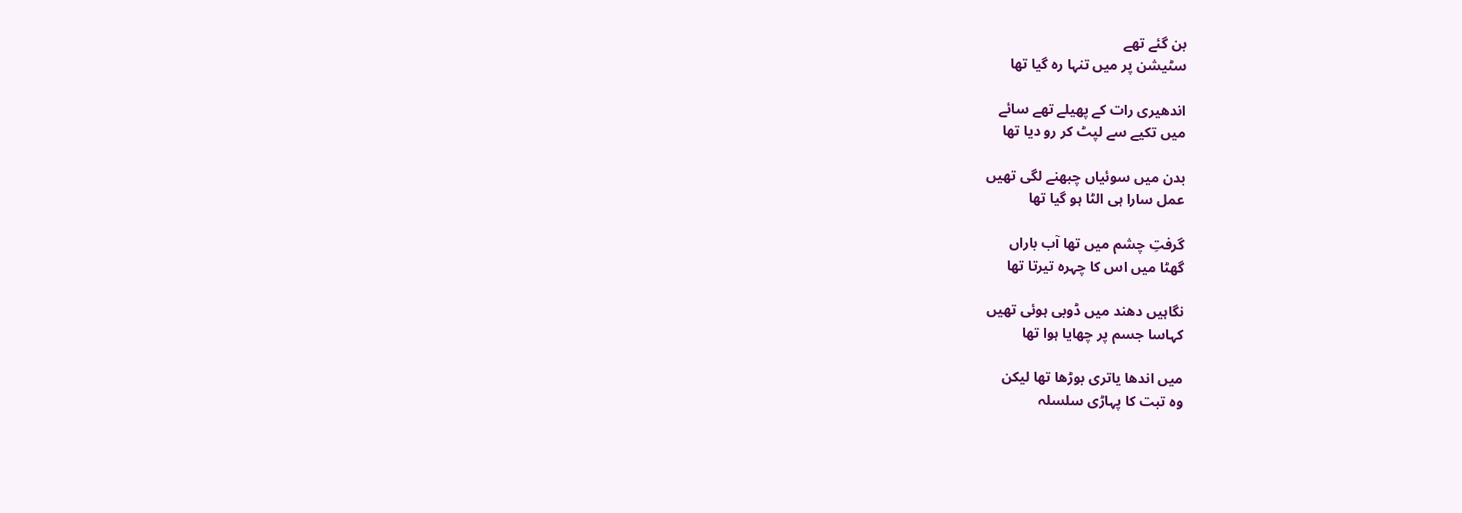بن گئے تھے
سٹیشن پر میں تنہا رہ گیا تھا

اندھیری رات کے پھیلے تھے سائے
میں تکیے سے لپٹ کر رو دیا تھا

بدن میں سوئیاں چبھنے لگی تھیں
عمل سارا ہی الٹا ہو گیا تھا

گرفتِ چشم میں تھا آب باراں
گھٹا میں اس کا چہرہ تیرتا تھا

نگاہیں دھند میں ڈوبی ہوئی تھیں
کہاسا جسم پر چھایا ہوا تھا

میں اندھا یاتری بوڑھا تھا لیکن
وہ تبت کا پہاڑی سلسلہ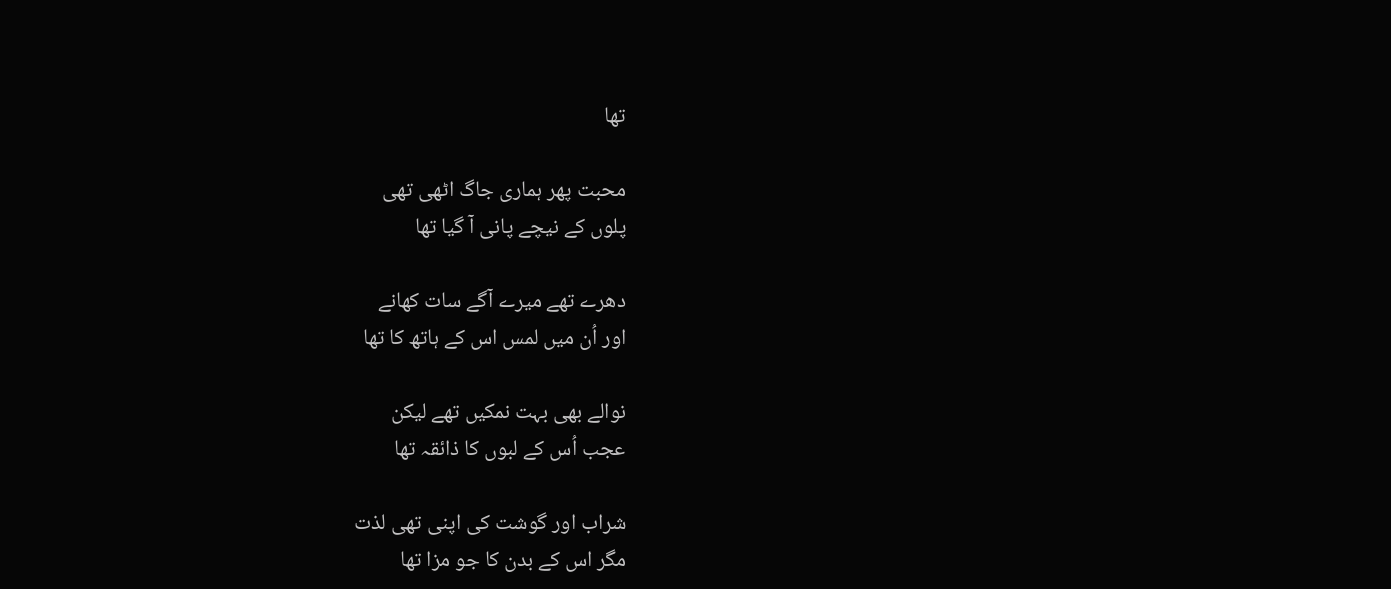تھا

محبت پھر ہماری جاگ اٹھی تھی
پلوں کے نیچے پانی آ گیا تھا

دھرے تھے میرے آگے سات کھانے
اور اُن میں لمس اس کے ہاتھ کا تھا

نوالے بھی بہت نمکیں تھے لیکن
عجب اُس کے لبوں کا ذائقہ تھا

شراب اور گوشت کی اپنی تھی لذت
مگر اس کے بدن کا جو مزا تھا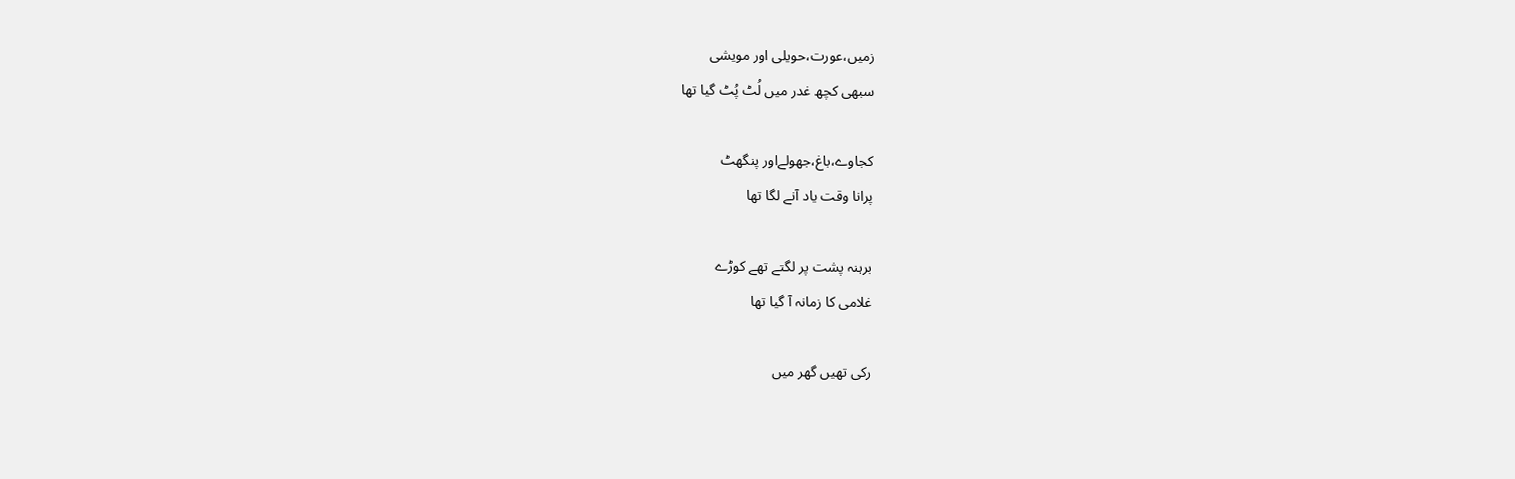زمیں،عورت،حویلی اور مویشی
سبھی کچھ غدر میں لُٹ پُٹ گیا تھا

کجاوے،باغ،جھولےاور پنگھٹ
پرانا وقت یاد آنے لگا تھا

برہنہ پشت پر لگتے تھے کوڑے
غلامی کا زمانہ آ گیا تھا

رکی تھیں گھر میں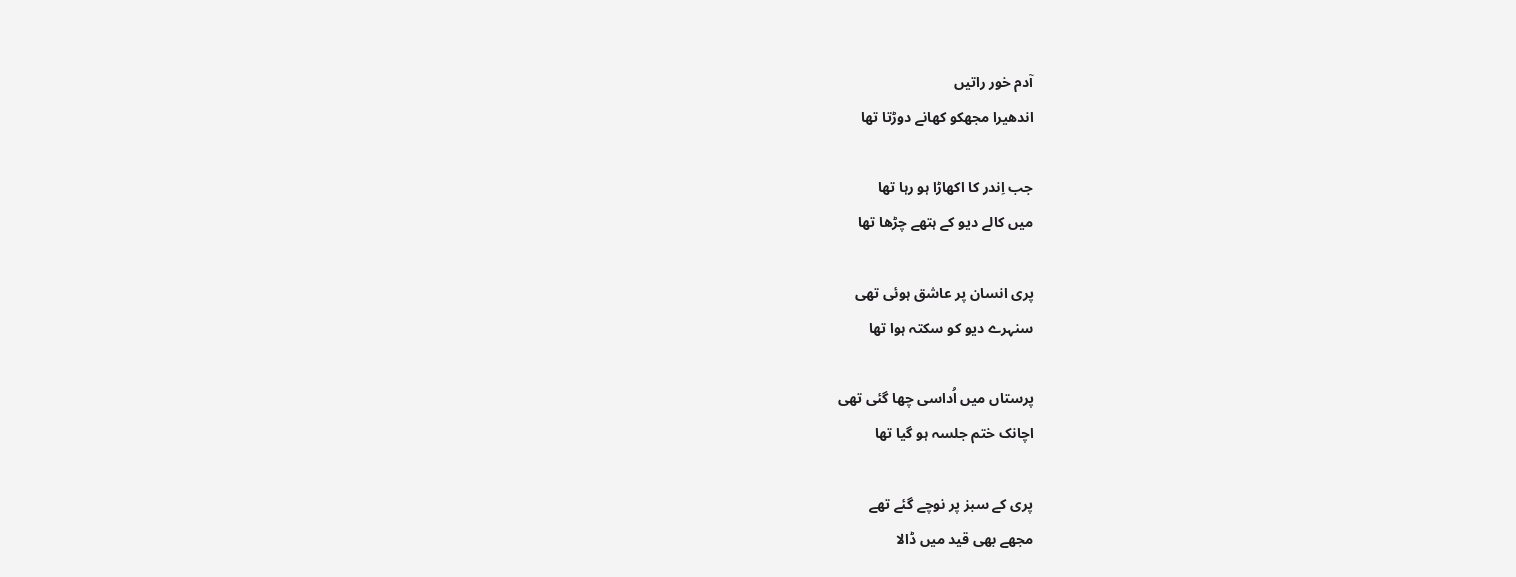آدم خور راتیں
اندھیرا مجھکو کھانے دوڑتا تھا

جب اِندر کا اکھاڑا ہو رہا تھا
میں کالے دیو کے ہتھے چڑھا تھا

پری انسان پر عاشق ہوئی تھی
سنہرے دیو کو سکتہ ہوا تھا

پرستاں میں اُداسی چھا گئی تھی
اچانک ختم جلسہ ہو گیا تھا

پری کے سبز پر نوچے گئے تھے
مجھے بھی قید میں ڈالا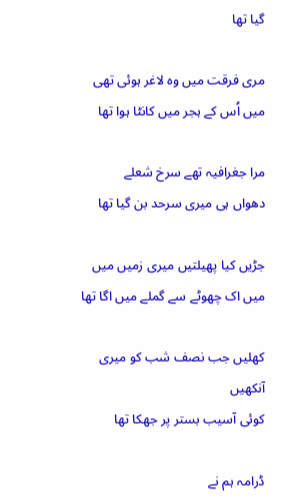گیا تھا

مری فرقت میں وہ لاغر ہوئی تھی
میں اُس کے ہجر میں کانٹا ہوا تھا

مرا جغرافیہ تھے سرخ شعلے
دھواں ہی میری سرحد بن گیا تھا

جڑیں کیا پھیلتیں میری زمیں میں
میں اک چھوٹے سے گملے میں اگا تھا

کھلیں جب نصف شب کو میری آنکھیں
کوئی آسیب بستر پر جھکا تھا

ڈرامہ ہم نے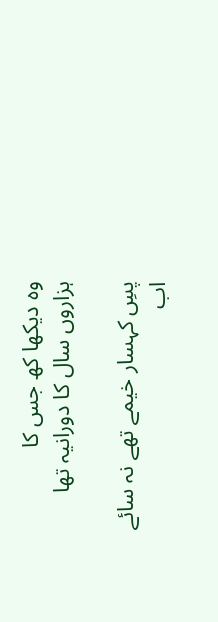وہ دیکھا کھ جس کا
ہزاروں سال کا دورانیہ تھا

پسِ کہسار خیمے تھے نہ سائے
اب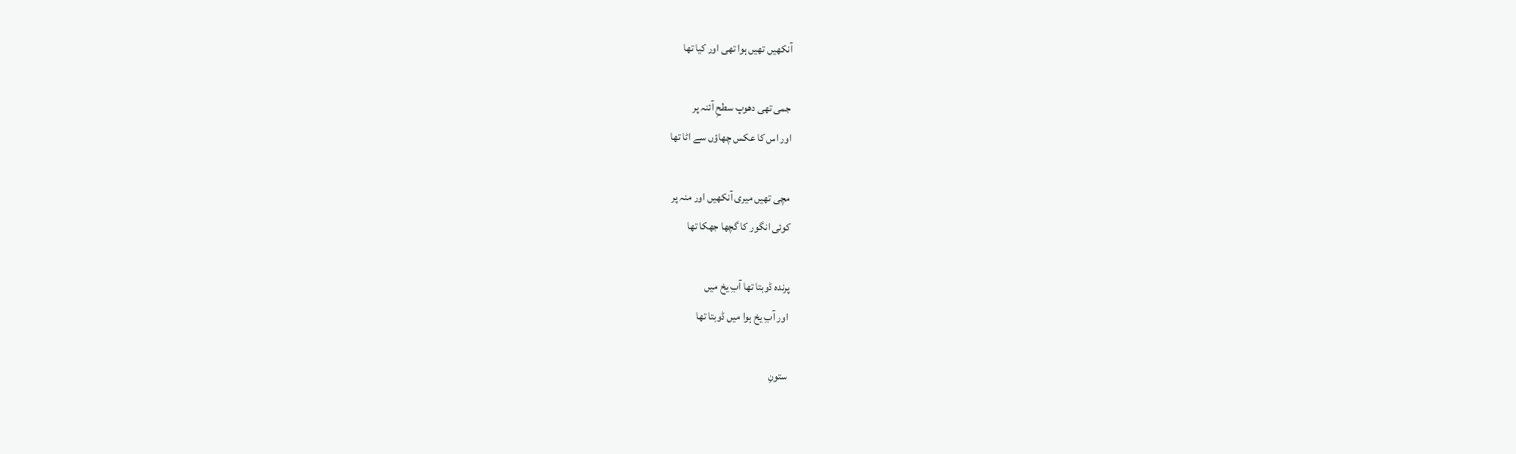آنکھیں تھیں ہوا تھی اور کیا تھا

جمی تھی دھوپ سطحِ آئنہ پر
اور اس کا عکس چھاؤں سے اٹا تھا

مچی تھیں میری آنکھیں اور منہ پر
کوئی انگور کا گچھا جھکا تھا

پرندہ ڈوبتا تھا آبِ یخ میں
اور آبِ یخ ہوا میں ڈوبتا تھا

ستونِ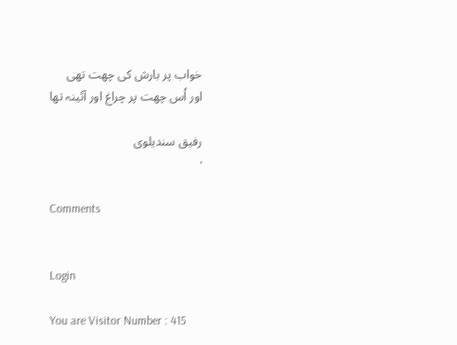خواب پر بارش کی چھت تھی
اور اُس چھت پر چراغ اور آئینہ تھا

رفیق سندیلوی
·

Comments


Login

You are Visitor Number : 415